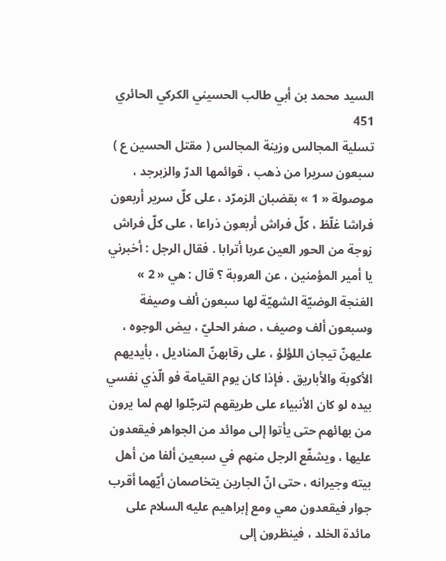السيد محمد بن أبي طالب الحسيني الكركي الحائري
451
تسلية المجالس وزينة المجالس ( مقتل الحسين ع )
سبعون سريرا من ذهب ، قوائمها الدرّ والزبرجد ، موصولة « 1 » بقضبان الزمرّد ، على كلّ سرير أربعون فراشا غلّظ ، كلّ فراش أربعون ذراعا ، على كلّ فراش زوجة من الحور العين عربا أترابا . فقال الرجل : أخبرني يا أمير المؤمنين ، عن العروبة ؟ قال : هي « 2 » الغنجة الوضيّة الشهيّة لها سبعون ألف وصيفة وسبعون ألف وصيف ، صفر الحليّ ، بيض الوجوه ، عليهنّ تيجان اللؤلؤ ، على رقابهنّ المناديل ، بأيديهم الأكوبة والأباريق . فإذا كان يوم القيامة فو الّذي نفسي بيده لو كان الأنبياء على طريقهم لترجّلوا لهم لما يرون من بهائهم حتى يأتوا إلى موائد من الجواهر فيقعدون عليها ، ويشفّع الرجل منهم في سبعين ألفا من أهل بيته وجيرانه ، حتى انّ الجارين يتخاصمان أيّهما أقرب جوار فيقعدون معي ومع إبراهيم عليه السلام على مائدة الخلد ، فينظرون إلى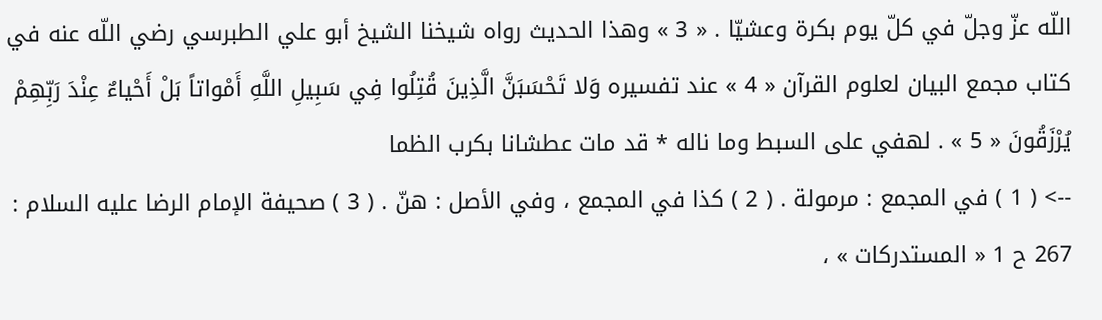اللّه عزّ وجلّ في كلّ يوم بكرة وعشيّا . « 3 » وهذا الحديث رواه شيخنا الشيخ أبو علي الطبرسي رضي اللّه عنه في كتاب مجمع البيان لعلوم القرآن « 4 » عند تفسيره وَلا تَحْسَبَنَّ الَّذِينَ قُتِلُوا فِي سَبِيلِ اللَّهِ أَمْواتاً بَلْ أَحْياءٌ عِنْدَ رَبِّهِمْ يُرْزَقُونَ « 5 » . لهفي على السبط وما ناله * قد مات عطشانا بكرب الظما
--> ( 1 ) في المجمع : مرمولة . ( 2 ) كذا في المجمع ، وفي الأصل : هنّ . ( 3 ) صحيفة الإمام الرضا عليه السلام : 267 ح 1 « المستدركات » ،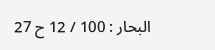البحار : 100 / 12 ح 27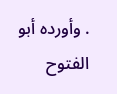. وأورده أبو الفتوح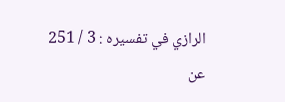الرازي في تفسيره : 3 / 251 عن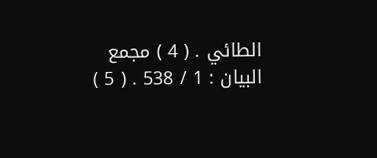الطائي . ( 4 ) مجمع البيان : 1 / 538 . ( 5 )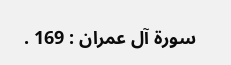سورة آل عمران : 169 .